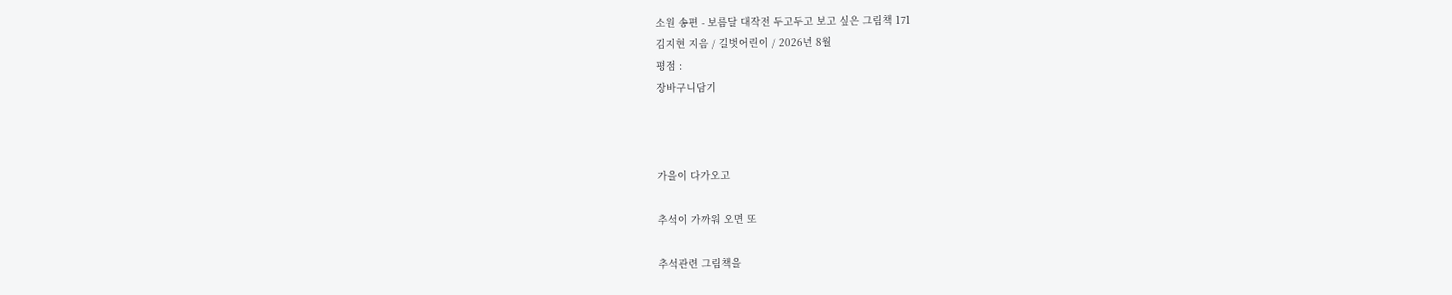소원 송편 - 보름달 대작전 두고두고 보고 싶은 그림책 171
김지현 지음 / 길벗어린이 / 2026년 8월
평점 :
장바구니담기



가을이 다가오고

추석이 가까워 오면 또

추석관련 그림책을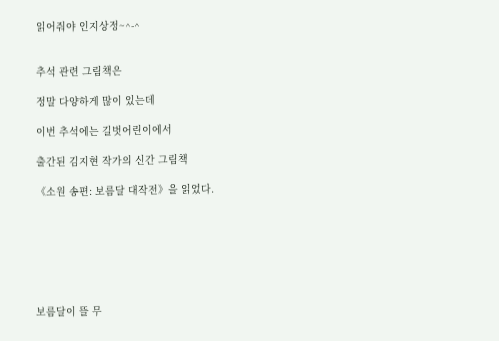읽어줘야 인지상정~^-^


추석 관련 그림책은

정말 다양하게 많이 있는데

이번 추석에는 길벗어린이에서

출간된 김지현 작가의 신간 그림책

《소원 송편: 보름달 대작전》을 읽었다.







보름달이 뜰 무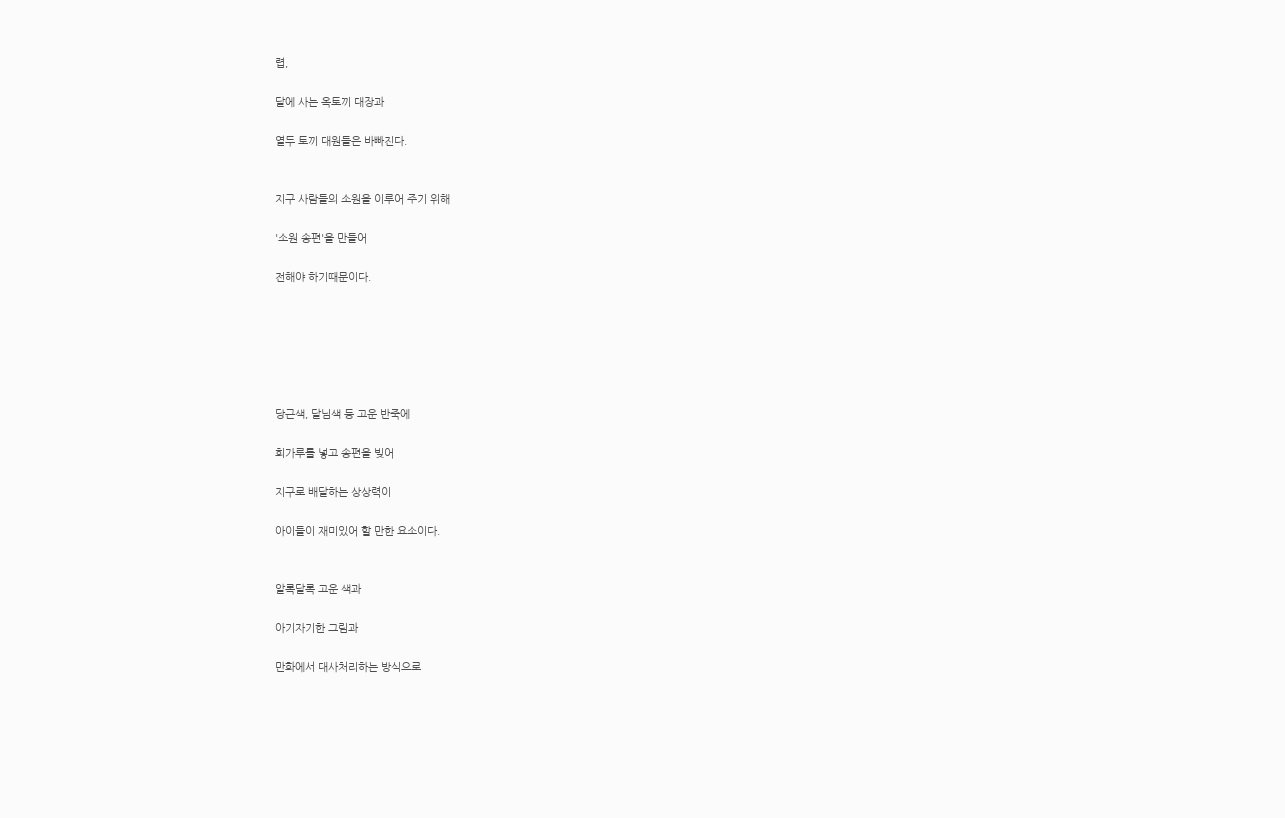렵,

달에 사는 옥토끼 대장과

열두 토끼 대원들은 바빠진다.


지구 사람들의 소원을 이루어 주기 위해

'소원 송편'을 만들어

전해야 하기때문이다.






당근색, 달님색 등 고운 반죽에

희가루를 넣고 송편을 빚어

지구로 배달하는 상상력이

아이들이 재미있어 할 만한 요소이다.


알록달록 고운 색과

아기자기한 그림과

만화에서 대사처리하는 방식으로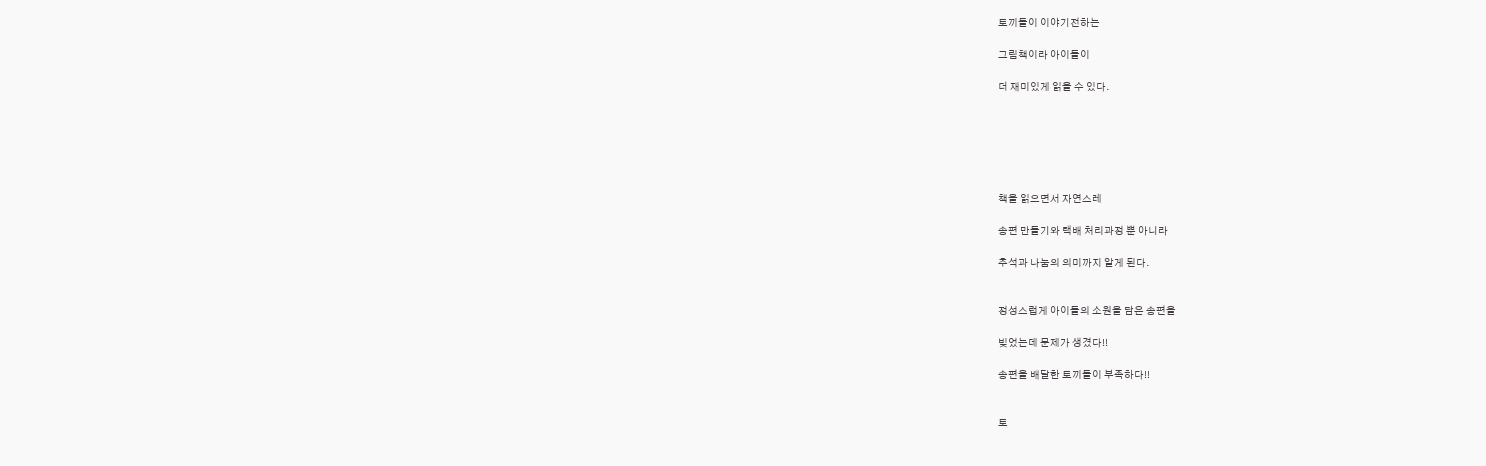토끼들이 이야기전하는

그림책이라 아이들이

더 재미있게 읽을 수 있다.






책을 읽으면서 자연스레

송편 만들기와 택배 처리과정 뿐 아니라

추석과 나눔의 의미까지 알게 된다.


정성스럽게 아이들의 소원을 담은 송편을

빚었는데 문제가 생겼다!!

송편을 배달한 토끼들이 부족하다!!


토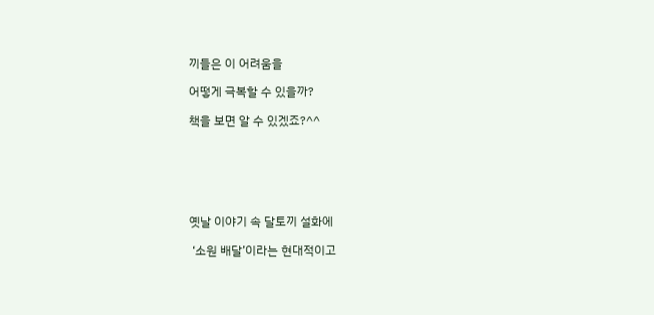끼들은 이 어려움을

어떻게 극복할 수 있을까?

책을 보면 알 수 있겠죠?^^






옛날 이야기 속 달토끼 설화에

 ‘소원 배달’이라는 현대적이고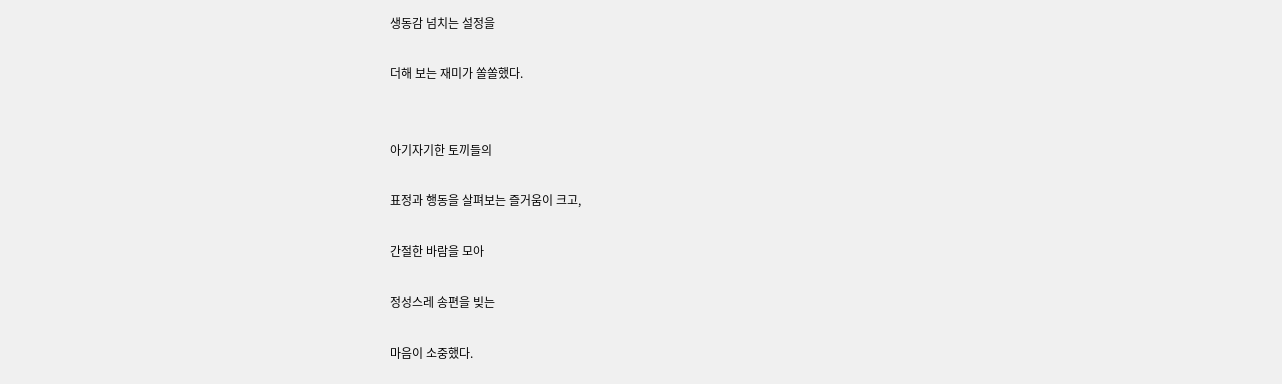생동감 넘치는 설정을

더해 보는 재미가 쏠쏠했다.


아기자기한 토끼들의

표정과 행동을 살펴보는 즐거움이 크고,

간절한 바람을 모아

정성스레 송편을 빚는

마음이 소중했다.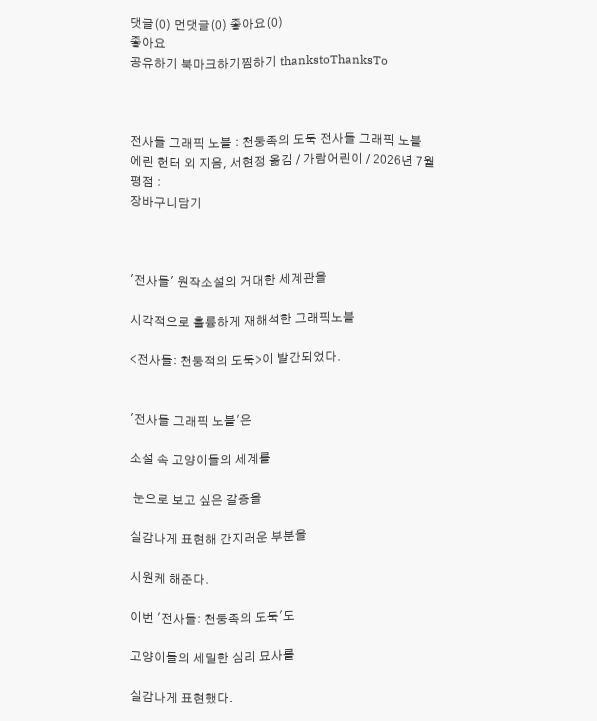댓글(0) 먼댓글(0) 좋아요(0)
좋아요
공유하기 북마크하기찜하기 thankstoThanksTo



전사들 그래픽 노블 : 천둥족의 도둑 전사들 그래픽 노블
에린 헌터 외 지음, 서현정 옮김 / 가람어린이 / 2026년 7월
평점 :
장바구니담기



'전사들' 원작소설의 거대한 세계관을

시각적으로 훌륭하게 재해석한 그래픽노블

<전사들: 천둥적의 도둑>이 발간되었다.


'전사들 그래픽 노블'은

소설 속 고양이들의 세계를

 눈으로 보고 싶은 갈증을

실감나게 표현해 간지러운 부분을

시원케 해준다.

이번 '전사들: 천둥족의 도둑'도

고양이들의 세밀한 심리 묘사를

실감나게 표현했다.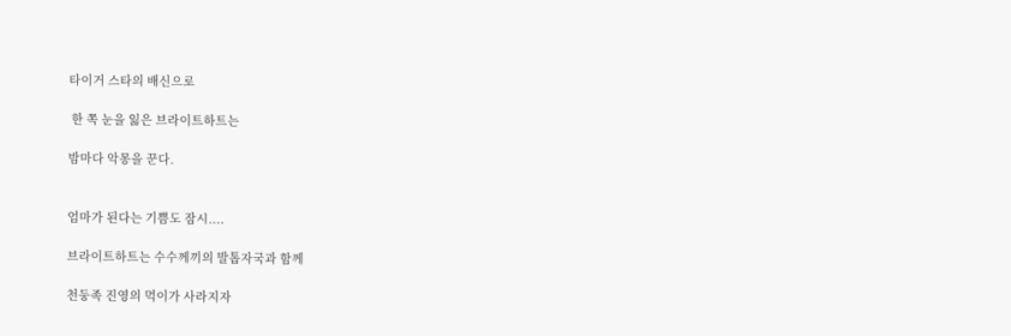타이거 스타의 배신으로

 한 쪽 눈을 잃은 브라이트하트는

밤마다 악몽을 꾼다.


엄마가 된다는 기쁨도 잠시....

브라이트하트는 수수께끼의 발톱자국과 함께

천둥족 진영의 먹이가 사라지자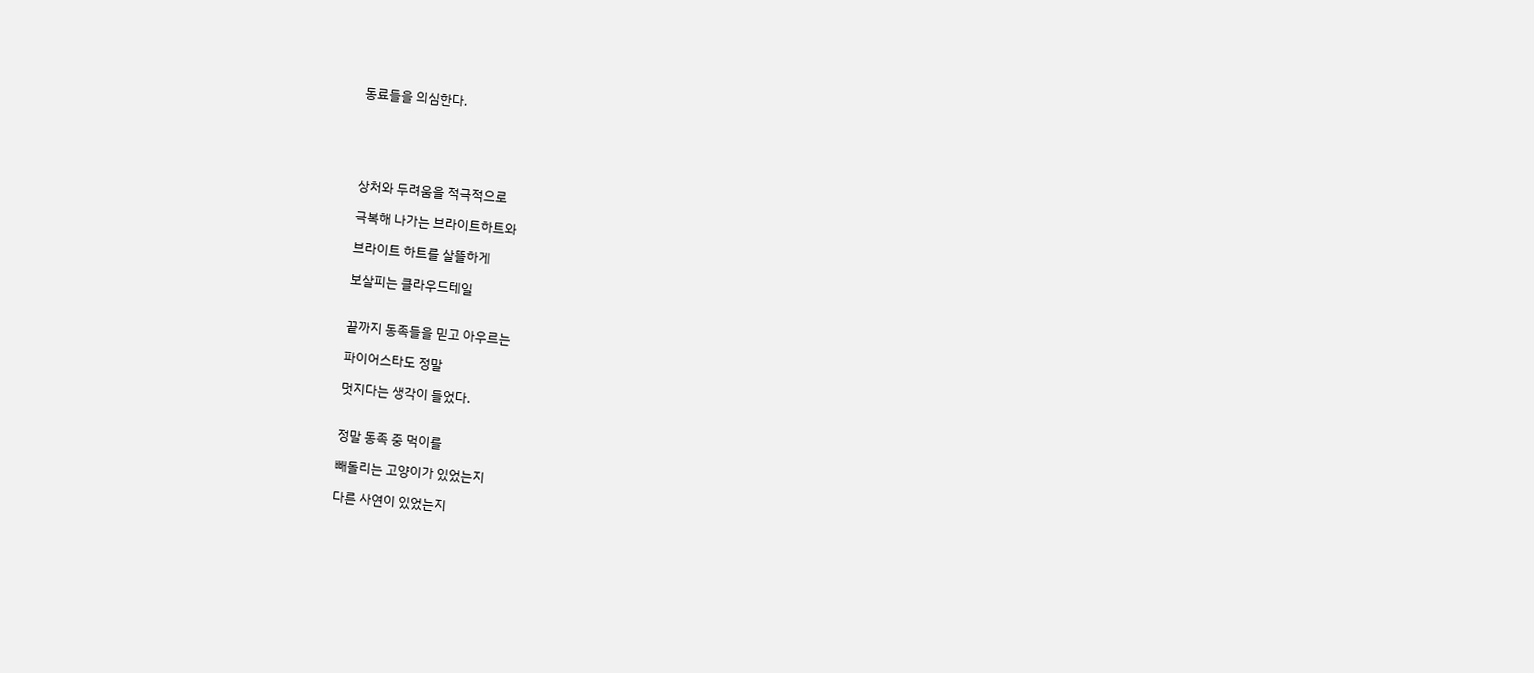동료들을 의심한다.





상처와 두려움을 적극적으로

극복해 나가는 브라이트하트와

브라이트 하트를 살뜰하게

보살피는 클라우드테일


끝까지 동족들을 믿고 아우르는

파이어스타도 정말

멋지다는 생각이 들었다.


정말 동족 중 먹이를

빼돌리는 고양이가 있었는지

다른 사연이 있었는지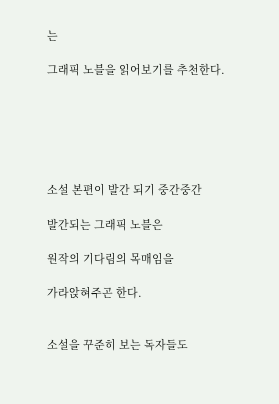는

그래픽 노블을 읽어보기를 추천한다.






소설 본편이 발간 되기 중간중간

발간되는 그래픽 노블은

원작의 기다림의 목매임을

가라앉혀주곤 한다.


소설을 꾸준히 보는 독자들도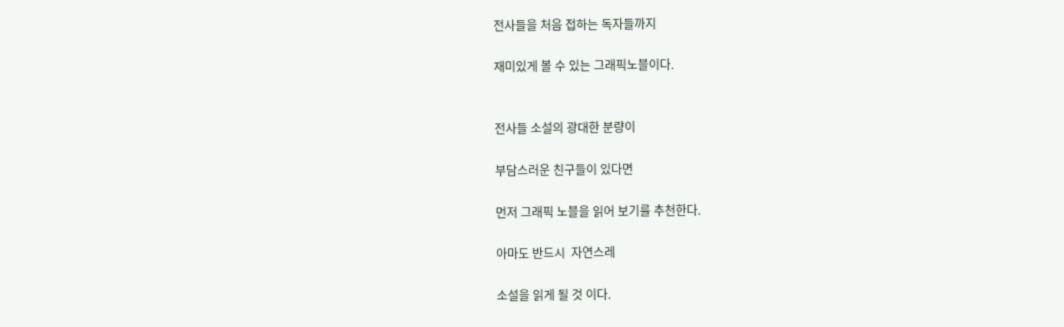전사들을 처음 접하는 독자들까지

재미있게 볼 수 있는 그래픽노블이다.


전사들 소설의 광대한 분량이

부담스러운 친구들이 있다면

먼저 그래픽 노블을 읽어 보기를 추천한다.

아마도 반드시  자연스레

소설을 읽게 될 것 이다.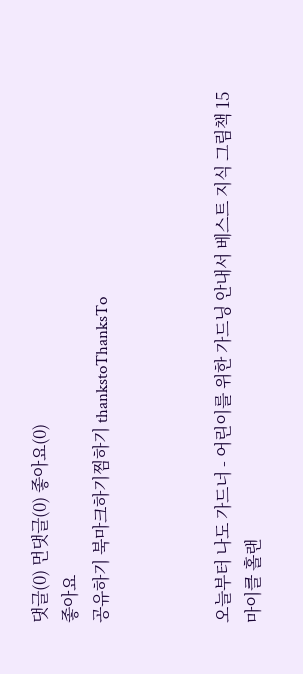댓글(0) 먼댓글(0) 좋아요(0)
좋아요
공유하기 북마크하기찜하기 thankstoThanksTo



오늘부터 나도 가드너 - 어린이를 위한 가드닝 안내서 베스트 지식 그림책 15
마이클 홀랜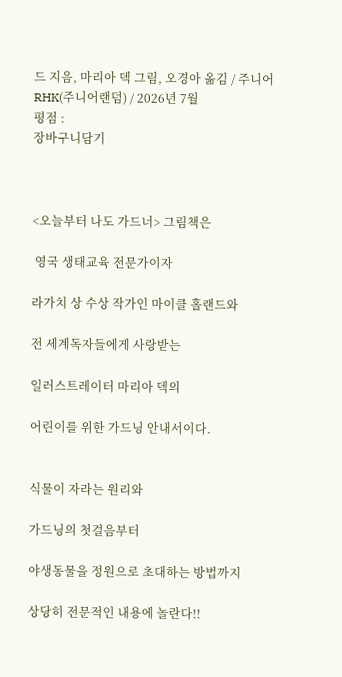드 지음, 마리아 덱 그림, 오경아 옮김 / 주니어RHK(주니어랜덤) / 2026년 7월
평점 :
장바구니담기



<오늘부터 나도 가드너> 그림책은

 영국 생태교육 전문가이자

라가치 상 수상 작가인 마이클 홀랜드와

전 세계독자들에게 사랑받는

일러스트레이터 마리아 덱의

어린이를 위한 가드닝 안내서이다.


식물이 자라는 원리와

가드닝의 첫걸음부터

야생동물을 정원으로 초대하는 방법까지

상당히 전문적인 내용에 놀란다!!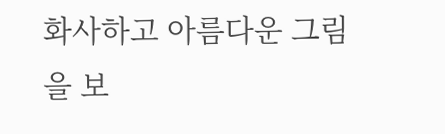화사하고 아름다운 그림을 보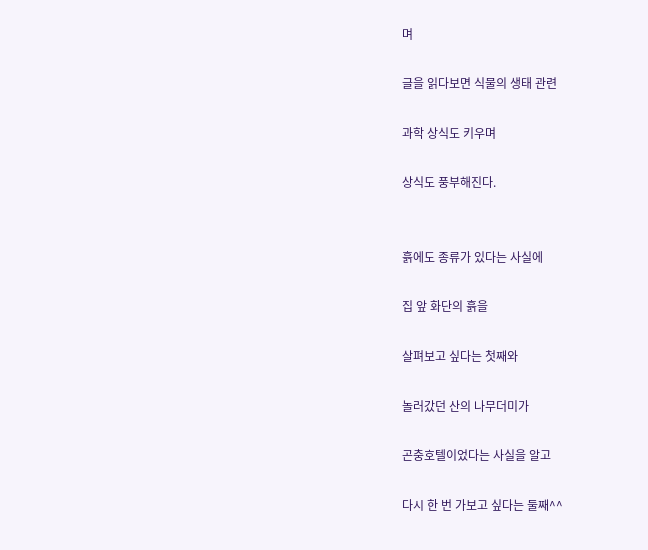며

글을 읽다보면 식물의 생태 관련

과학 상식도 키우며

상식도 풍부해진다.


흙에도 종류가 있다는 사실에

집 앞 화단의 흙을

살펴보고 싶다는 첫째와

놀러갔던 산의 나무더미가

곤충호텔이었다는 사실을 알고

다시 한 번 가보고 싶다는 둘째^^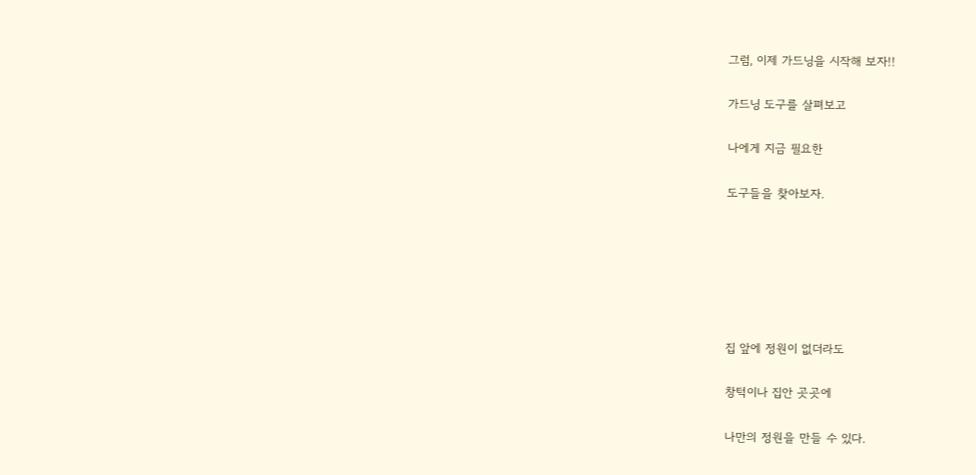그럼, 이제 가드닝을 시작해 보자!!

가드닝 도구를 살펴보고

나에게 지금 필요한

도구들을 찾아보자.






집 앞에 정원이 없더라도

창턱이나 집안 곳곳에

나만의 정원을 만들 수 있다.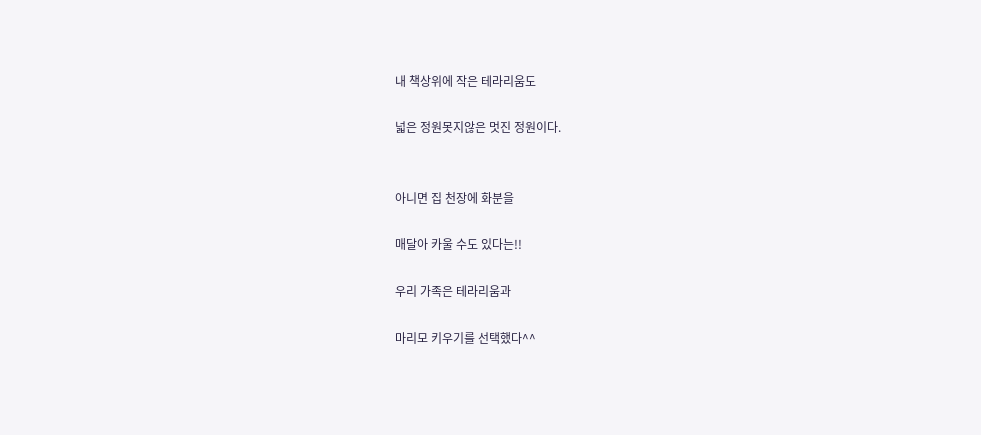내 책상위에 작은 테라리움도

넓은 정원못지않은 멋진 정원이다.


아니면 집 천장에 화분을

매달아 카울 수도 있다는!!

우리 가족은 테라리움과

마리모 키우기를 선택했다^^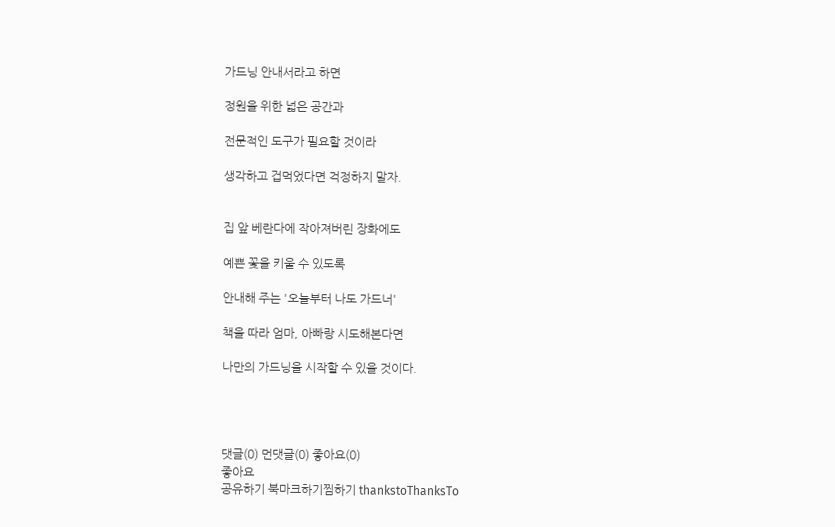가드닝 안내서라고 하면

정원을 위한 넓은 공간과

전문적인 도구가 필요할 것이라

생각하고 겁먹었다면 걱정하지 말자.


집 앞 베란다에 작아져버린 장화에도

예쁜 꽃을 키울 수 있도록

안내해 주는 '오늘부터 나도 가드너'

책을 따라 엄마, 아빠랑 시도해본다면

나만의 가드닝을 시작할 수 있을 것이다.




댓글(0) 먼댓글(0) 좋아요(0)
좋아요
공유하기 북마크하기찜하기 thankstoThanksTo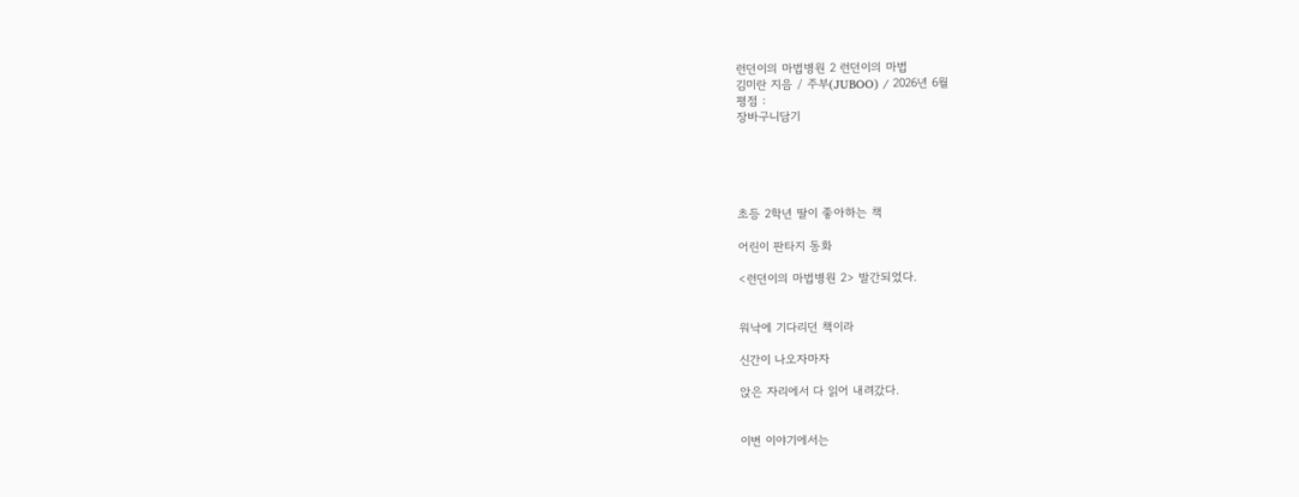런던이의 마법병원 2 런던이의 마법
김미란 지음 / 주부(JUBOO) / 2026년 6월
평점 :
장바구니담기





초등 2학년 딸이 좋아하는 책

어린이 판타지 동화

<런던이의 마법병원 2> 발간되었다.


워낙에 기다리던 책이라

신간이 나오자마자

앉은 자리에서 다 읽어 내려갔다.


이번 이야기에서는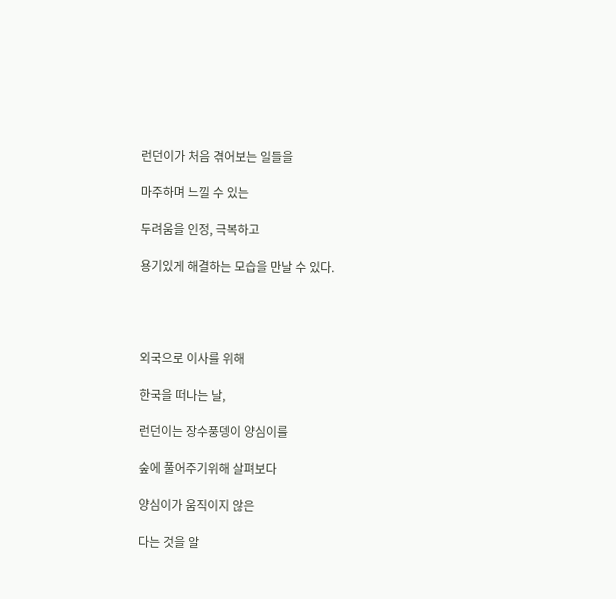런던이가 처음 겪어보는 일들을

마주하며 느낄 수 있는

두려움을 인정, 극복하고

용기있게 해결하는 모습을 만날 수 있다.




외국으로 이사를 위해

한국을 떠나는 날,

런던이는 장수풍뎅이 양심이를

숲에 풀어주기위해 살펴보다

양심이가 움직이지 않은

다는 것을 알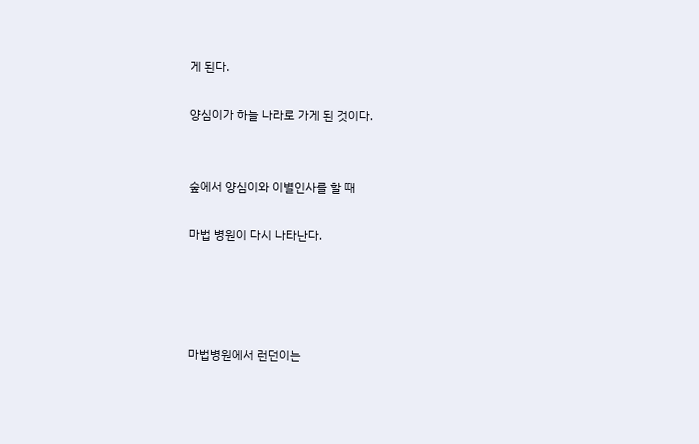게 된다.

양심이가 하늘 나라로 가게 된 것이다.


숲에서 양심이와 이별인사를 할 때

마법 병원이 다시 나타난다.




마법병원에서 런던이는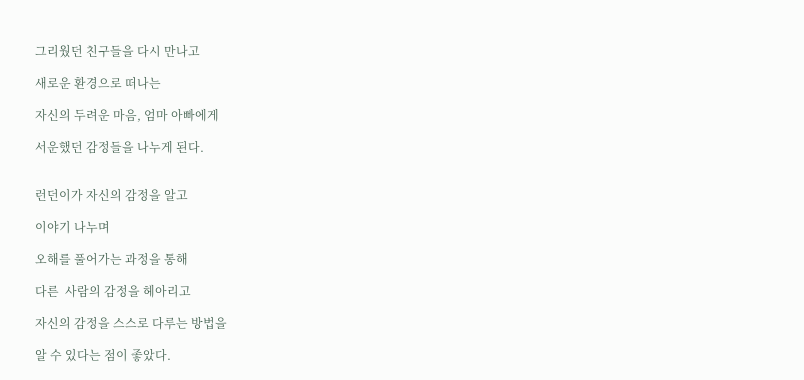그리웠던 친구들을 다시 만나고

새로운 환경으로 떠나는

자신의 두려운 마음, 엄마 아빠에게

서운했던 감정들을 나누게 된다.


런던이가 자신의 감정을 알고

이야기 나누며

오해를 풀어가는 과정을 통해

다른  사람의 감정을 헤아리고

자신의 감정을 스스로 다루는 방법을

알 수 있다는 점이 좋았다.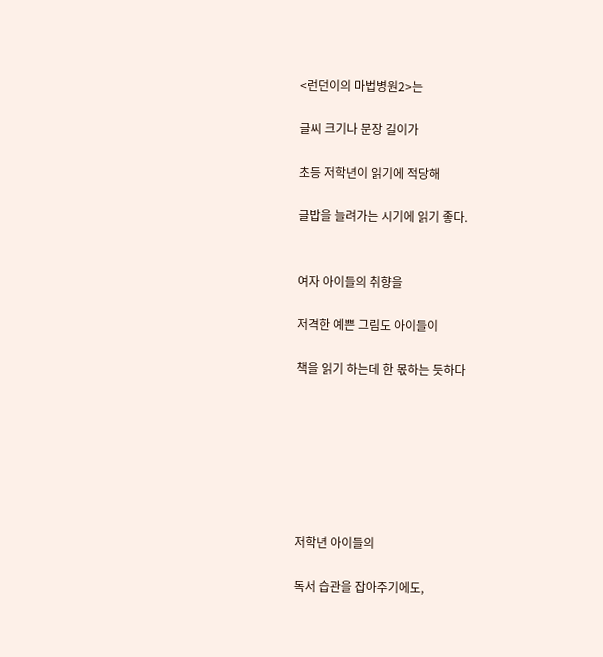<런던이의 마법병원2>는

글씨 크기나 문장 길이가

초등 저학년이 읽기에 적당해

글밥을 늘려가는 시기에 읽기 좋다.


여자 아이들의 취향을

저격한 예쁜 그림도 아이들이

책을 읽기 하는데 한 몫하는 듯하다







저학년 아이들의

독서 습관을 잡아주기에도,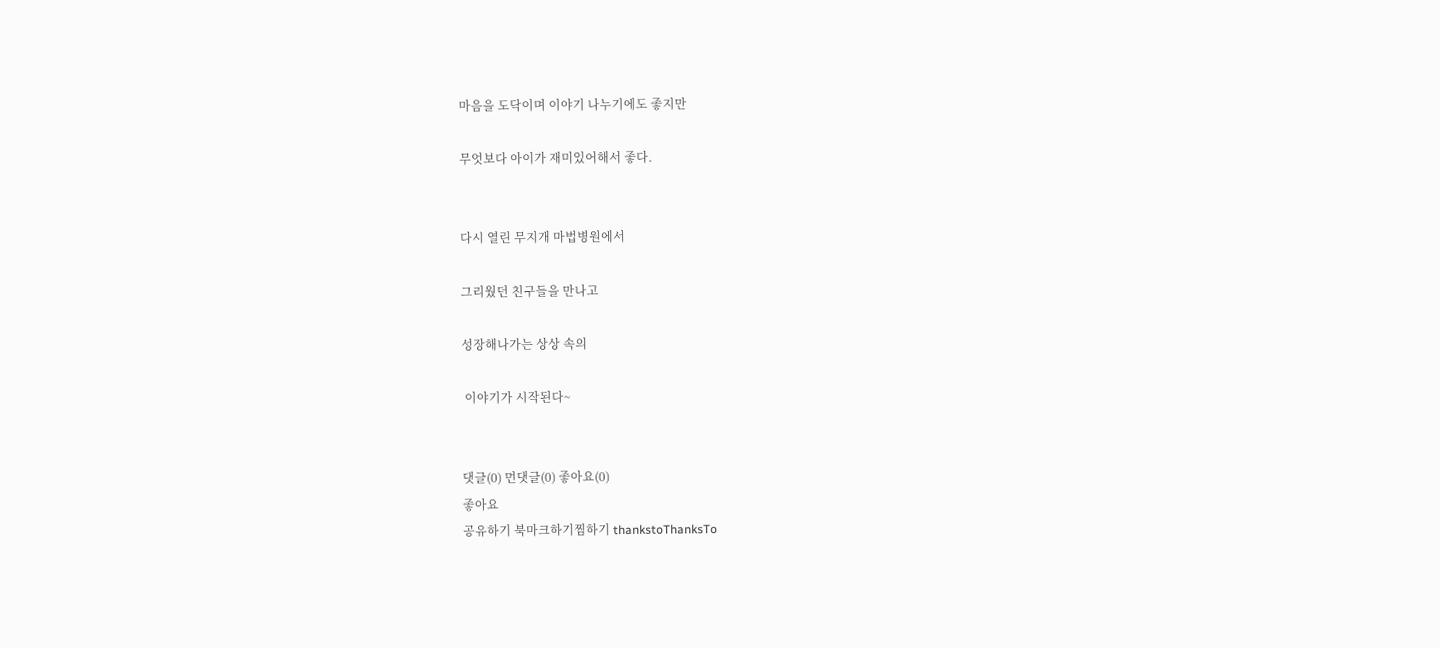마음을 도닥이며 이야기 나누기에도 좋지만

무엇보다 아이가 재미있어해서 좋다.


다시 열린 무지개 마법병원에서

그리웠던 친구들을 만나고

성장해나가는 상상 속의

 이야기가 시작된다~


댓글(0) 먼댓글(0) 좋아요(0)
좋아요
공유하기 북마크하기찜하기 thankstoThanksTo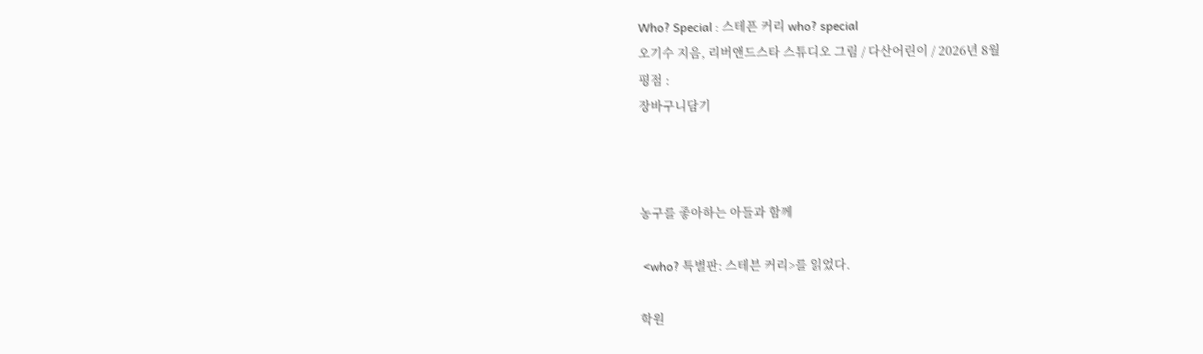Who? Special : 스테픈 커리 who? special
오기수 지음, 리버앤드스타 스튜디오 그림 / 다산어린이 / 2026년 8월
평점 :
장바구니담기



농구를 좋아하는 아들과 함께

 <who? 특별판: 스테븐 커리>를 읽었다.

학원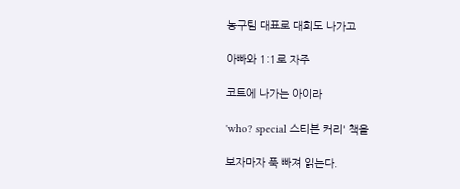농구팀 대표로 대회도 나가고

아빠와 1:1로 자주

코트에 나가는 아이라

'who? special 스티븐 커리' 책을

보자마자 푹 빠져 읽는다.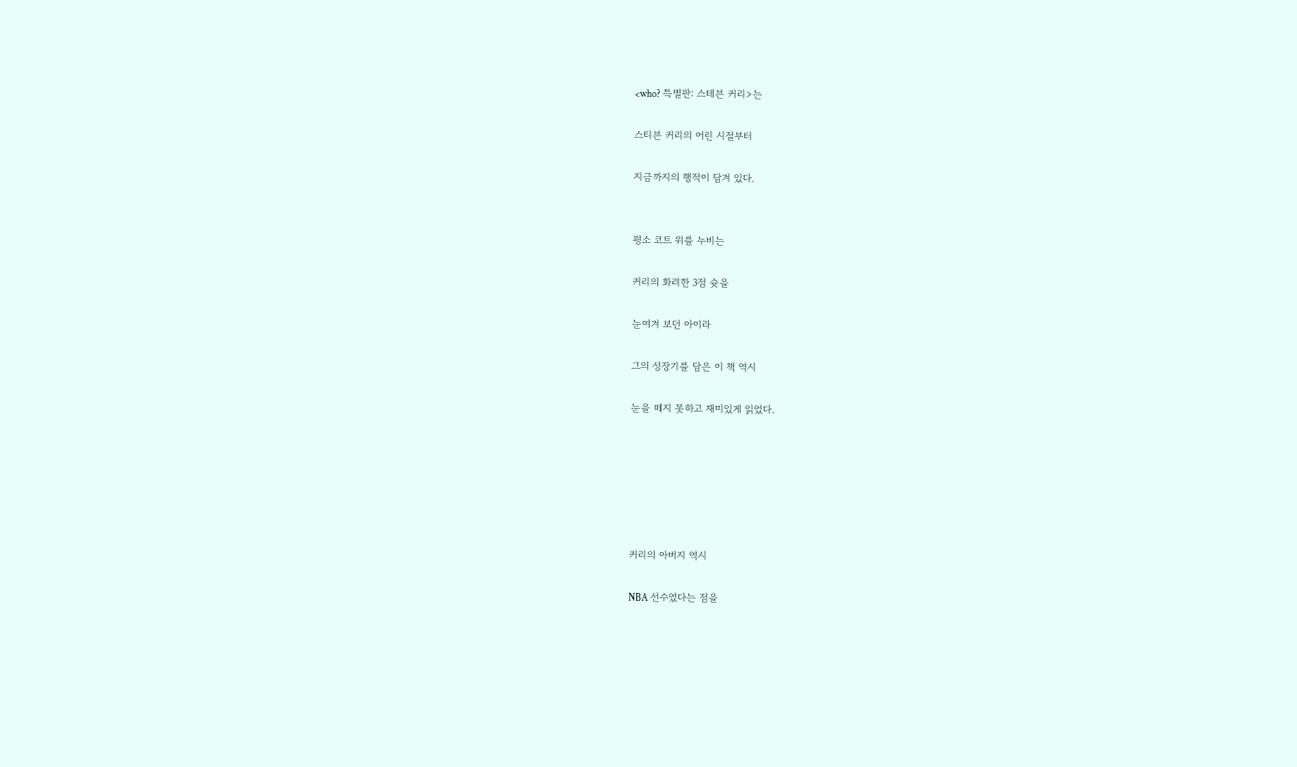<who? 특별판: 스테븐 커리>는

스티븐 커리의 어린 시절부터

지금까지의 행적이 담겨 있다.


평소 코트 위를 누비는

커리의 화려한 3점 슛을

눈여겨 보던 아이라

그의 성장기를 담은 이 책 역시

눈을 떼지 못하고 재미있게 읽었다.






커리의 아버지 역시

NBA 선수였다는 점을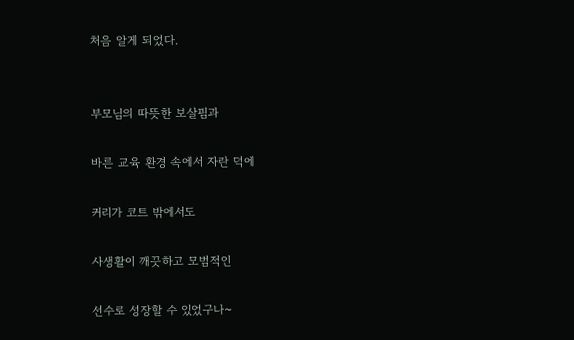처음 알게 되었다.


부모님의 따뜻한 보살핌과

바른 교육 환경 속에서 자란 덕에

커리가 코트 밖에서도

사생활이 깨끗하고 모범적인

선수로 성장할 수 있었구나~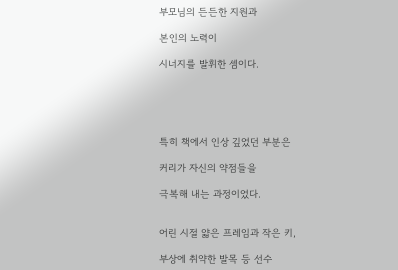부모님의 든든한 지원과

본인의 노력이

시너지를 발휘한 셈이다.





특히 책에서 인상 깊었던 부분은

커리가 자신의 약점들을

극복해 내는 과정이었다.


어린 시절 얇은 프레임과 작은 키,

부상에 취약한 발목 등 선수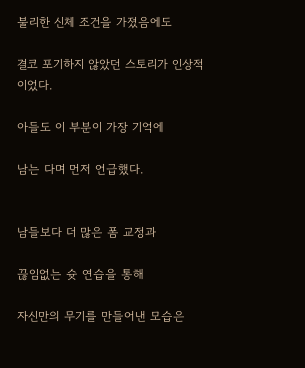불리한 신체 조건을 가졌음에도

결코 포기하지 않았던 스토리가 인상적이었다.

아들도 이 부분이 가장 기억에

남는 다며 먼저 언급했다.


남들보다 더 많은 폼 교정과

끊임없는 슛 연습을 통해

자신만의 무기를 만들어낸 모습은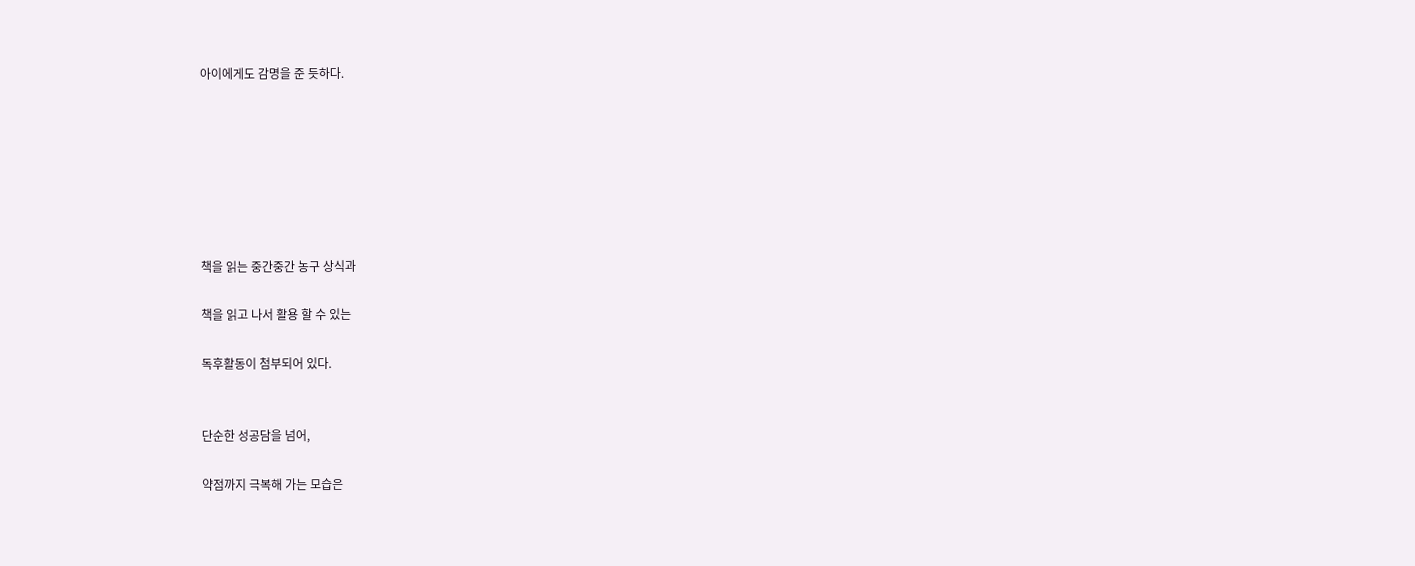아이에게도 감명을 준 듯하다.







책을 읽는 중간중간 농구 상식과

책을 읽고 나서 활용 할 수 있는

독후활동이 첨부되어 있다.


단순한 성공담을 넘어,

약점까지 극복해 가는 모습은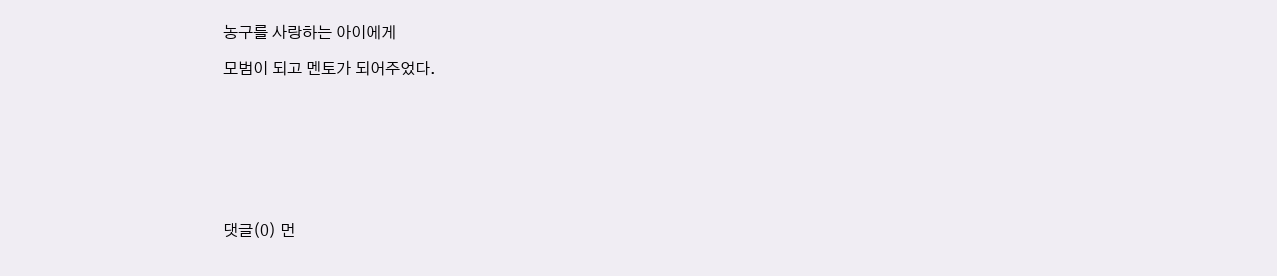농구를 사랑하는 아이에게

모범이 되고 멘토가 되어주었다.








댓글(0) 먼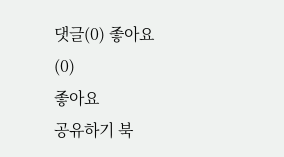댓글(0) 좋아요(0)
좋아요
공유하기 북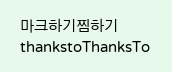마크하기찜하기 thankstoThanksTo